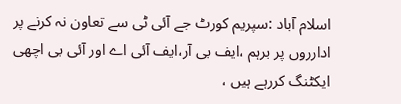اسلام آباد :سپریم کورٹ جے آئی ٹی سے تعاون نہ کرنے پر ادارروں پر برہم ،ایف بی آر،ایف آئی اے اور آئی بی اچھی ایکٹنگ کررہے ہیں ،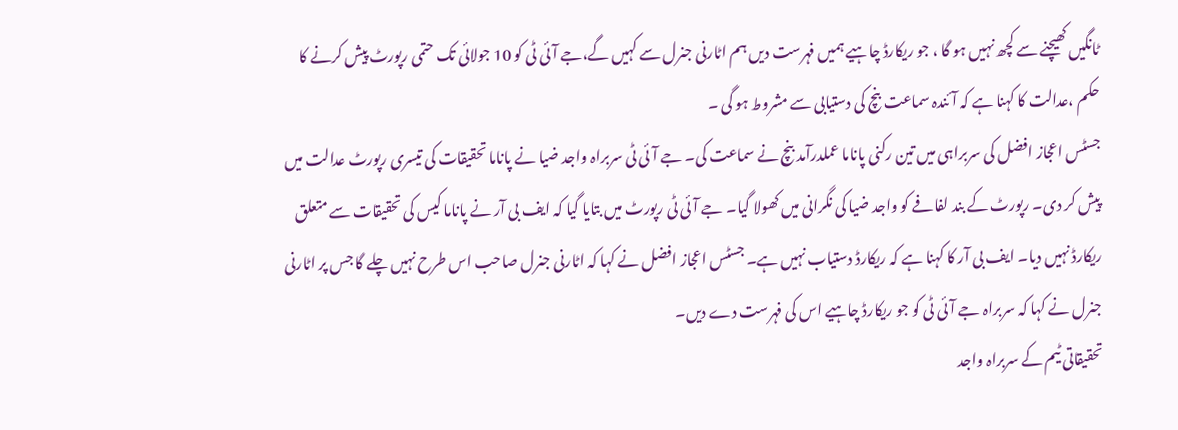ٹانگیں کھیچنے سے کچھ نہیں ہو گا ، جو ریکارڈ چاہیے ہمیں فہرست دیں ہم اٹارنی جنرل سے کہیں گے،جے آئی ٹی کو 10 جولائی تک حتمی رپورٹ پیش کرنے کا حکم ،عدالت کا کہنا ہے کہ آئندہ سماعت بنچ کی دستیابی سے مشروط ہو گی ۔
جسٹس اعجاز افضل کی سربراہی میں تین رکنی پاناما عملدرآمد بنچ نے سماعت کی۔ جے آئی ٹی سربراہ واجد ضیا نے پاناما تحقیقات کی تیسری رپورٹ عدالت میں پیش کر دی۔ رپورٹ کے بند لفافے کو واجد ضیا کی نگرانی میں کھولا گیا۔ جے آئی ٹی رپورٹ میں بتایا گیا کہ ایف بی آر نے پاناما کیس کی تحقیقات سے متعلق ریکارڈ نہیں دیا۔ ایف بی آر کا کہنا ہے کہ ریکارڈ دستیاب نہیں ہے۔ جسٹس اعجاز افضل نے کہا کہ اٹارنی جنرل صاحب اس طرح نہیں چلے گا جس پر اٹارنی جنرل نے کہا کہ سربراہ جے آئی ٹی کو جو ریکارڈ چاہیے اس کی فہرست دے دیں۔
تحقیقاتی ٹیم کے سربراہ واجد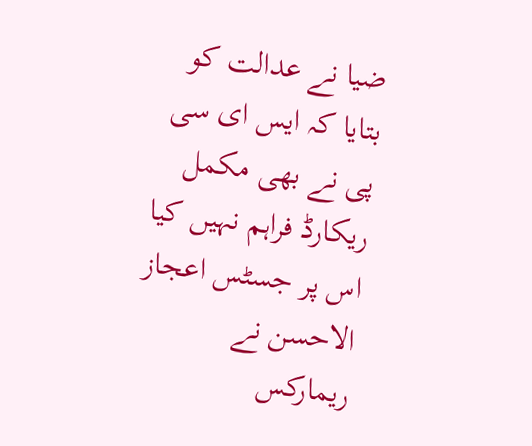ضیا نے عدالت کو بتایا کہ ایس ای سی پی نے بھی مکمل ریکارڈ فراہم نہیں کیا اس پر جسٹس اعجاز الاحسن نے ریمارکس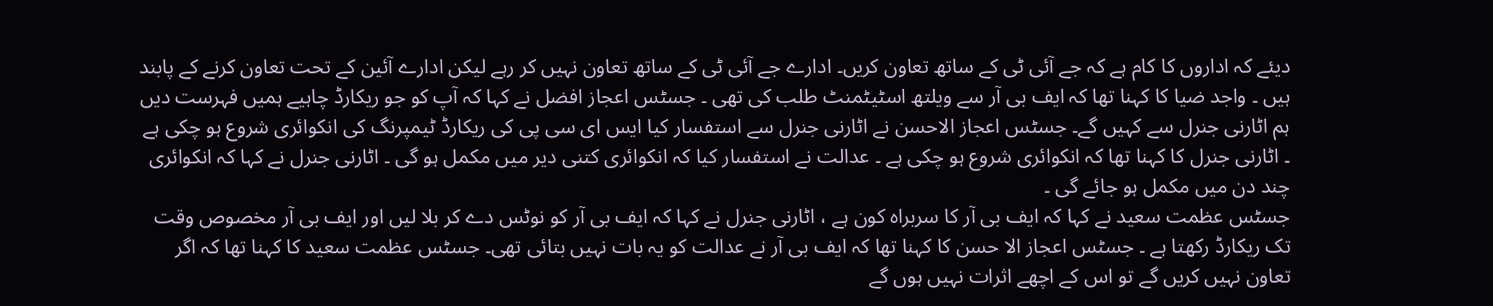دیئے کہ اداروں کا کام ہے کہ جے آئی ٹی کے ساتھ تعاون کریں۔ ادارے جے آئی ٹی کے ساتھ تعاون نہیں کر رہے لیکن ادارے آئین کے تحت تعاون کرنے کے پابند ہیں ۔ واجد ضیا کا کہنا تھا کہ ایف بی آر سے ویلتھ اسٹیٹمنٹ طلب کی تھی ۔ جسٹس اعجاز افضل نے کہا کہ آپ کو جو ریکارڈ چاہیے ہمیں فہرست دیں ہم اٹارنی جنرل سے کہیں گے۔ جسٹس اعجاز الاحسن نے اٹارنی جنرل سے استفسار کیا ایس ای سی پی کی ریکارڈ ٹیمپرنگ کی انکوائری شروع ہو چکی ہے ۔ اٹارنی جنرل کا کہنا تھا کہ انکوائری شروع ہو چکی ہے ۔ عدالت نے استفسار کیا کہ انکوائری کتنی دیر میں مکمل ہو گی ۔ اٹارنی جنرل نے کہا کہ انکوائری چند دن میں مکمل ہو جائے گی ۔
جسٹس عظمت سعید نے کہا کہ ایف بی آر کا سربراہ کون ہے ، اٹارنی جنرل نے کہا کہ ایف بی آر کو نوٹس دے کر بلا لیں اور ایف بی آر مخصوص وقت تک ریکارڈ رکھتا ہے ۔ جسٹس اعجاز الا حسن کا کہنا تھا کہ ایف بی آر نے عدالت کو یہ بات نہیں بتائی تھی۔ جسٹس عظمت سعید کا کہنا تھا کہ اگر تعاون نہیں کریں گے تو اس کے اچھے اثرات نہیں ہوں گے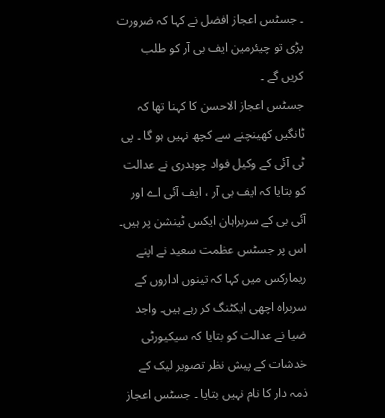۔ جسٹس اعجاز افضل نے کہا کہ ضرورت پڑی تو چیئرمین ایف بی آر کو طلب کریں گے ۔
جسٹس اعجاز الاحسن کا کہنا تھا کہ ٹانگیں کھینچنے سے کچھ نہیں ہو گا ۔ پی ٹی آئی کے وکیل فواد چوہدری نے عدالت کو بتایا کہ ایف بی آر ، ایف آئی اے اور آئی بی کے سربراہان ایکس ٹینشن پر ہیں۔ اس پر جسٹس عظمت سعید نے اپنے ریمارکس میں کہا کہ تینوں اداروں کے سربراہ اچھی ایکٹنگ کر رہے ہیں۔ واجد ضیا نے عدالت کو بتایا کہ سیکیورٹی خدشات کے پیش نظر تصویر لیک کے ذمہ دار کا نام نہیں بتایا ۔ جسٹس اعجاز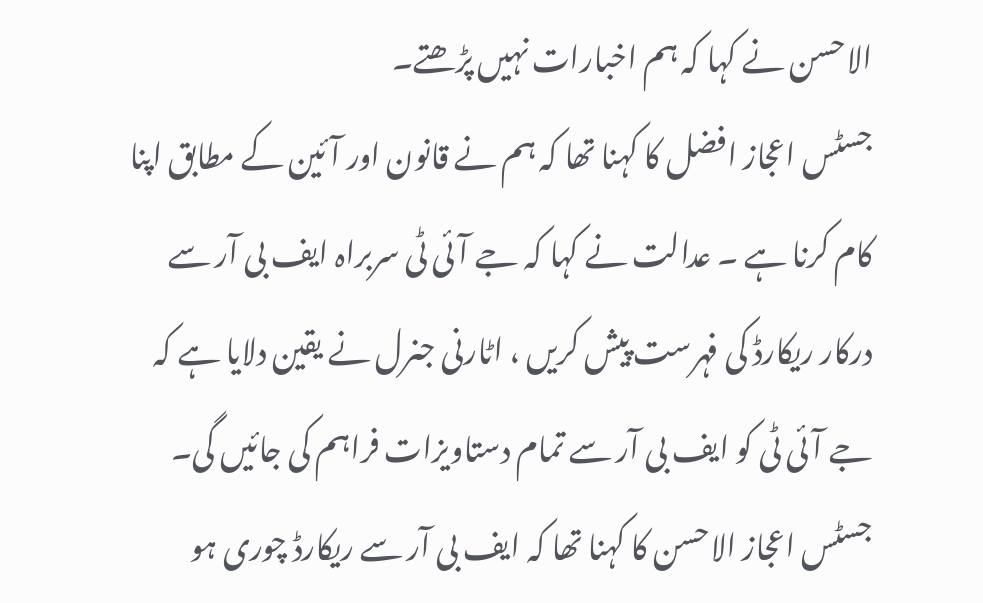الاحسن نے کہا کہ ہم اخبارات نہیں پڑھتے۔
جسٹس اعجاز افضل کا کہنا تھا کہ ہم نے قانون اور آئین کے مطابق اپنا کام کرنا ہے ۔ عدالت نے کہا کہ جے آئی ٹی سربراہ ایف بی آر سے درکار ریکارڈ کی فہرست پیش کریں ، اٹارنی جنرل نے یقین دلایا ہے کہ جے آئی ٹی کو ایف بی آر سے تمام دستاویزات فراہم کی جائیں گی۔
جسٹس اعجاز الاحسن کا کہنا تھا کہ ایف بی آر سے ریکارڈ چوری ہو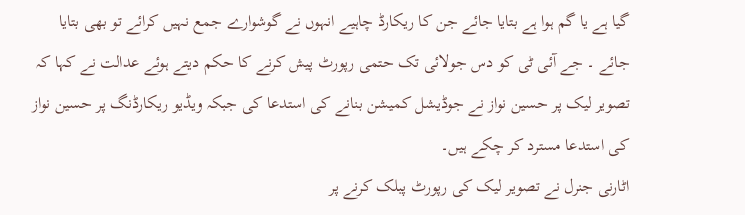گیا ہے یا گم ہوا ہے بتایا جائے جن کا ریکارڈ چاہیے انہوں نے گوشوارے جمع نہیں کرائے تو بھی بتایا جائے ۔ جے آئی ٹی کو دس جولائی تک حتمی رپورٹ پیش کرنے کا حکم دیتے ہوئے عدالت نے کہا کہ تصویر لیک پر حسین نواز نے جوڈیشل کمیشن بنانے کی استدعا کی جبکہ ویڈیو ریکارڈنگ پر حسین نواز کی استدعا مسترد کر چکے ہیں۔
اٹارنی جنرل نے تصویر لیک کی رپورٹ پبلک کرنے پر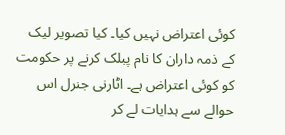کوئی اعتراض نہیں کیا۔ کیا تصویر لیک کے ذمہ داران کا نام پبلک کرنے پر حکومت کو کوئی اعتراض ہے۔ اٹارنی جنرل اس حوالے سے ہدایات لے کر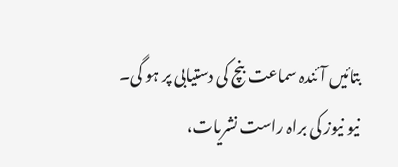بتائیں آئندہ سماعت بنچ کی دستیابی پر ہو گی۔
نیو نیوز کی براہ راست نشریات،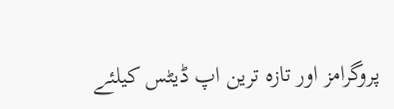پروگرامز اور تازہ ترین اپ ڈیٹس کیلئے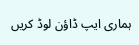ہماری ایپ ڈاؤن لوڈ کریں